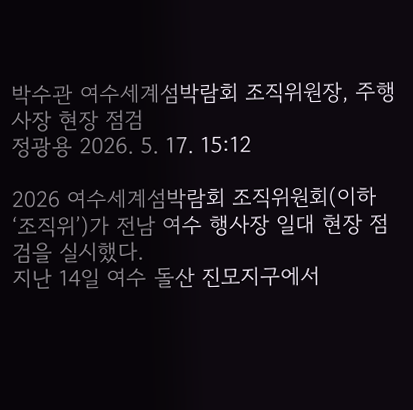박수관 여수세계섬박람회 조직위원장, 주행사장 현장 점검
정광용 2026. 5. 17. 15:12

2026 여수세계섬박람회 조직위원회(이하 ‘조직위’)가 전남 여수 행사장 일대 현장 점검을 실시했다.
지난 14일 여수 돌산 진모지구에서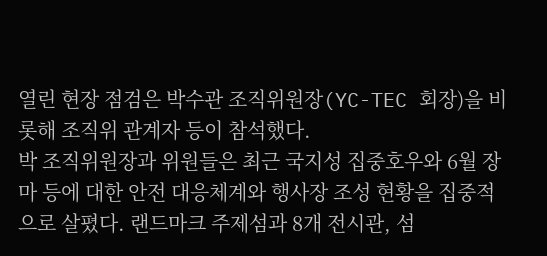열린 현장 점검은 박수관 조직위원장(YC-TEC 회장)을 비롯해 조직위 관계자 등이 참석했다.
박 조직위원장과 위원들은 최근 국지성 집중호우와 6월 장마 등에 대한 안전 대응체계와 행사장 조성 현황을 집중적으로 살폈다. 랜드마크 주제섬과 8개 전시관, 섬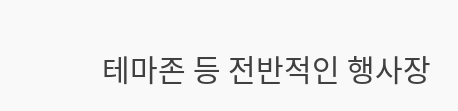테마존 등 전반적인 행사장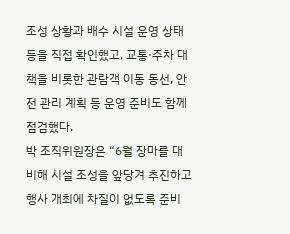조성 상황과 배수 시설 운영 상태 등을 직접 확인했고, 교통·주차 대책을 비롯한 관람객 이동 동선, 안전 관리 계획 등 운영 준비도 함께 점검했다.
박 조직위원장은 “6월 장마를 대비해 시설 조성을 앞당겨 추진하고 행사 개최에 차질이 없도록 준비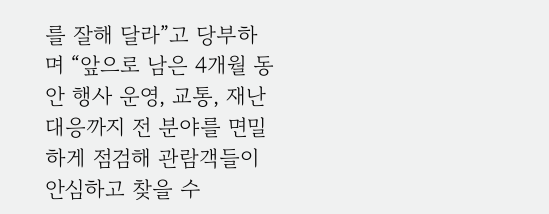를 잘해 달라”고 당부하며 “앞으로 남은 4개월 동안 행사 운영, 교통, 재난 대응까지 전 분야를 면밀하게 점검해 관람객들이 안심하고 찾을 수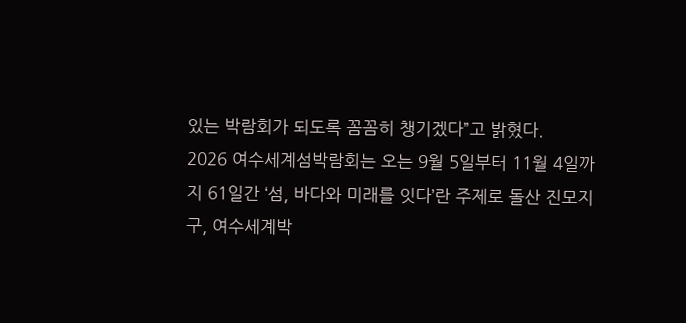있는 박람회가 되도록 꼼꼼히 챙기겠다”고 밝혔다.
2026 여수세계섬박람회는 오는 9월 5일부터 11월 4일까지 61일간 ‘섬, 바다와 미래를 잇다’란 주제로 돌산 진모지구, 여수세계박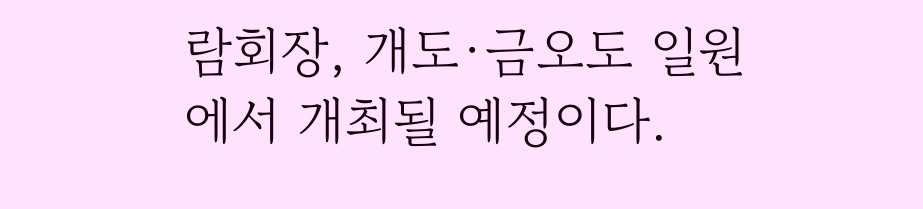람회장, 개도·금오도 일원에서 개최될 예정이다.